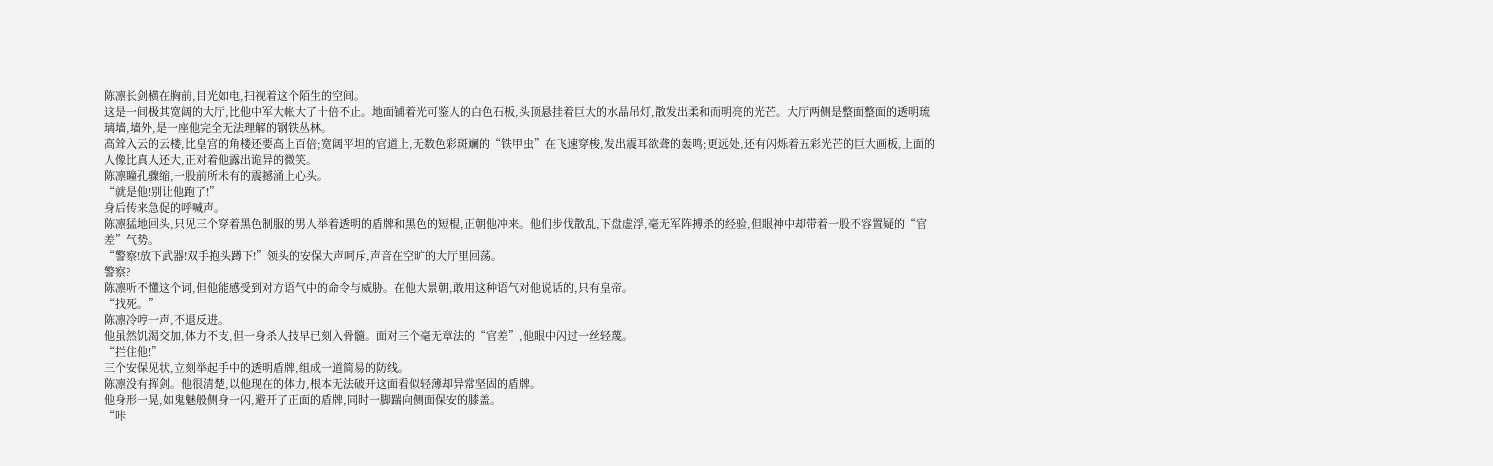陈凛长剑横在胸前,目光如电,扫视着这个陌生的空间。
这是一间极其宽阔的大厅,比他中军大帐大了十倍不止。地面铺着光可鉴人的白色石板,头顶悬挂着巨大的水晶吊灯,散发出柔和而明亮的光芒。大厅两侧是整面整面的透明琉璃墙,墙外,是一座他完全无法理解的钢铁丛林。
高耸入云的云楼,比皇宫的角楼还要高上百倍;宽阔平坦的官道上,无数色彩斑斓的“铁甲虫”在飞速穿梭,发出震耳欲聋的轰鸣;更远处,还有闪烁着五彩光芒的巨大画板,上面的人像比真人还大,正对着他露出诡异的微笑。
陈凛瞳孔骤缩,一股前所未有的震撼涌上心头。
“就是他!别让他跑了!”
身后传来急促的呼喊声。
陈凛猛地回头,只见三个穿着黑色制服的男人举着透明的盾牌和黑色的短棍,正朝他冲来。他们步伐散乱,下盘虚浮,毫无军阵搏杀的经验,但眼神中却带着一股不容置疑的“官差”气势。
“警察!放下武器!双手抱头蹲下!”领头的安保大声呵斥,声音在空旷的大厅里回荡。
警察?
陈凛听不懂这个词,但他能感受到对方语气中的命令与威胁。在他大景朝,敢用这种语气对他说话的,只有皇帝。
“找死。”
陈凛冷哼一声,不退反进。
他虽然饥渴交加,体力不支,但一身杀人技早已刻入骨髓。面对三个毫无章法的“官差”,他眼中闪过一丝轻蔑。
“拦住他!”
三个安保见状,立刻举起手中的透明盾牌,组成一道简易的防线。
陈凛没有挥剑。他很清楚,以他现在的体力,根本无法破开这面看似轻薄却异常坚固的盾牌。
他身形一晃,如鬼魅般侧身一闪,避开了正面的盾牌,同时一脚踹向侧面保安的膝盖。
“咔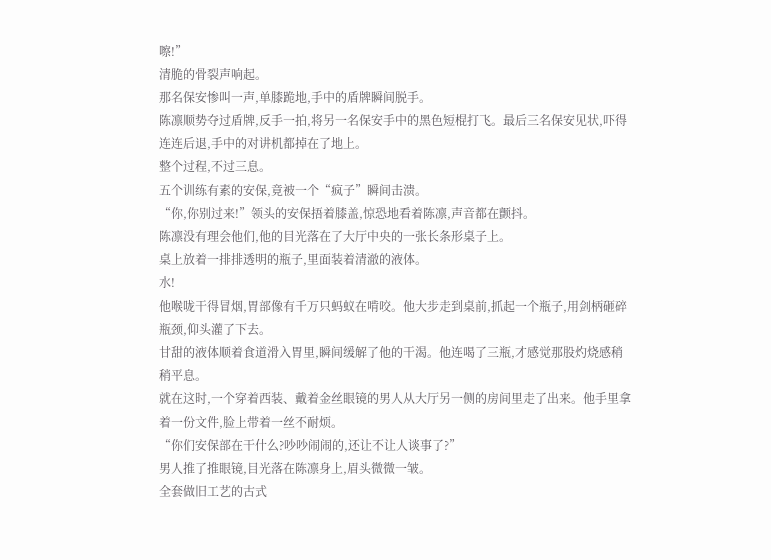嚓!”
清脆的骨裂声响起。
那名保安惨叫一声,单膝跪地,手中的盾牌瞬间脱手。
陈凛顺势夺过盾牌,反手一拍,将另一名保安手中的黑色短棍打飞。最后三名保安见状,吓得连连后退,手中的对讲机都掉在了地上。
整个过程,不过三息。
五个训练有素的安保,竟被一个“疯子”瞬间击溃。
“你,你别过来!”领头的安保捂着膝盖,惊恐地看着陈凛,声音都在颤抖。
陈凛没有理会他们,他的目光落在了大厅中央的一张长条形桌子上。
桌上放着一排排透明的瓶子,里面装着清澈的液体。
水!
他喉咙干得冒烟,胃部像有千万只蚂蚁在啃咬。他大步走到桌前,抓起一个瓶子,用剑柄砸碎瓶颈,仰头灌了下去。
甘甜的液体顺着食道滑入胃里,瞬间缓解了他的干渴。他连喝了三瓶,才感觉那股灼烧感稍稍平息。
就在这时,一个穿着西装、戴着金丝眼镜的男人从大厅另一侧的房间里走了出来。他手里拿着一份文件,脸上带着一丝不耐烦。
“你们安保部在干什么?吵吵闹闹的,还让不让人谈事了?”
男人推了推眼镜,目光落在陈凛身上,眉头微微一皱。
全套做旧工艺的古式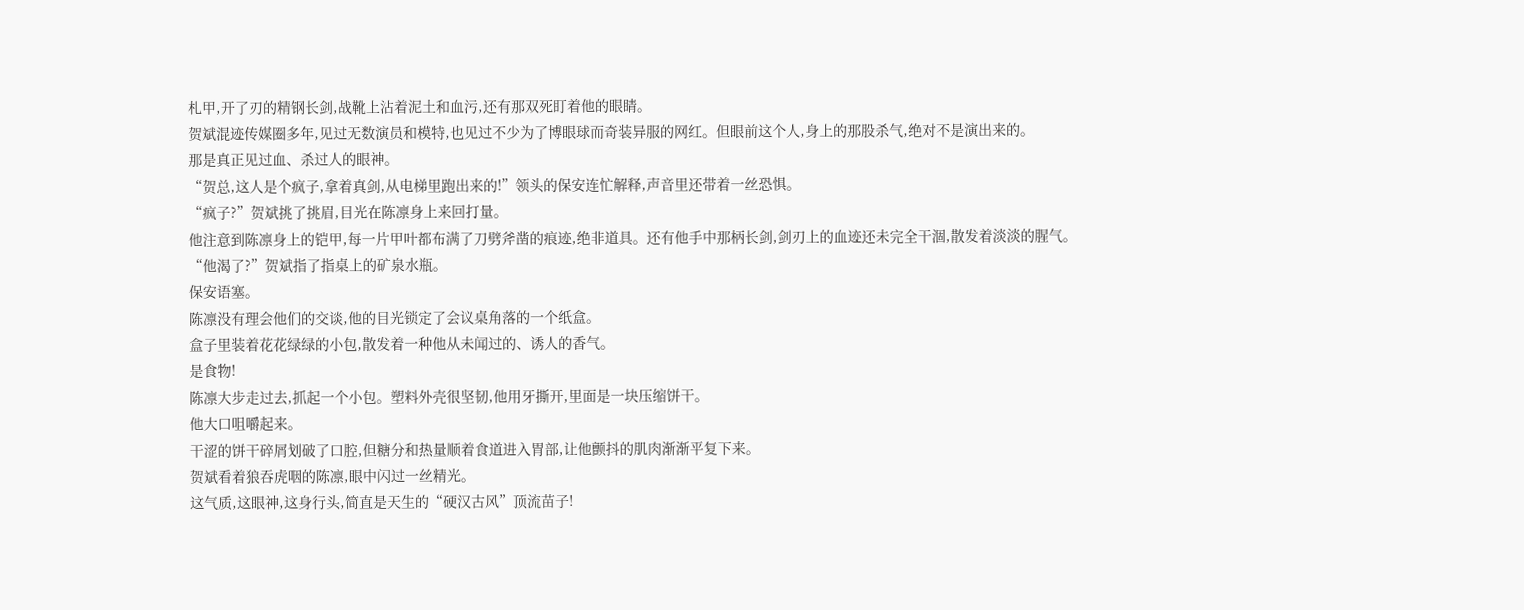札甲,开了刃的精钢长剑,战靴上沾着泥土和血污,还有那双死盯着他的眼睛。
贺斌混迹传媒圈多年,见过无数演员和模特,也见过不少为了博眼球而奇装异服的网红。但眼前这个人,身上的那股杀气,绝对不是演出来的。
那是真正见过血、杀过人的眼神。
“贺总,这人是个疯子,拿着真剑,从电梯里跑出来的!”领头的保安连忙解释,声音里还带着一丝恐惧。
“疯子?”贺斌挑了挑眉,目光在陈凛身上来回打量。
他注意到陈凛身上的铠甲,每一片甲叶都布满了刀劈斧凿的痕迹,绝非道具。还有他手中那柄长剑,剑刃上的血迹还未完全干涸,散发着淡淡的腥气。
“他渴了?”贺斌指了指桌上的矿泉水瓶。
保安语塞。
陈凛没有理会他们的交谈,他的目光锁定了会议桌角落的一个纸盒。
盒子里装着花花绿绿的小包,散发着一种他从未闻过的、诱人的香气。
是食物!
陈凛大步走过去,抓起一个小包。塑料外壳很坚韧,他用牙撕开,里面是一块压缩饼干。
他大口咀嚼起来。
干涩的饼干碎屑划破了口腔,但糖分和热量顺着食道进入胃部,让他颤抖的肌肉渐渐平复下来。
贺斌看着狼吞虎咽的陈凛,眼中闪过一丝精光。
这气质,这眼神,这身行头,简直是天生的“硬汉古风”顶流苗子!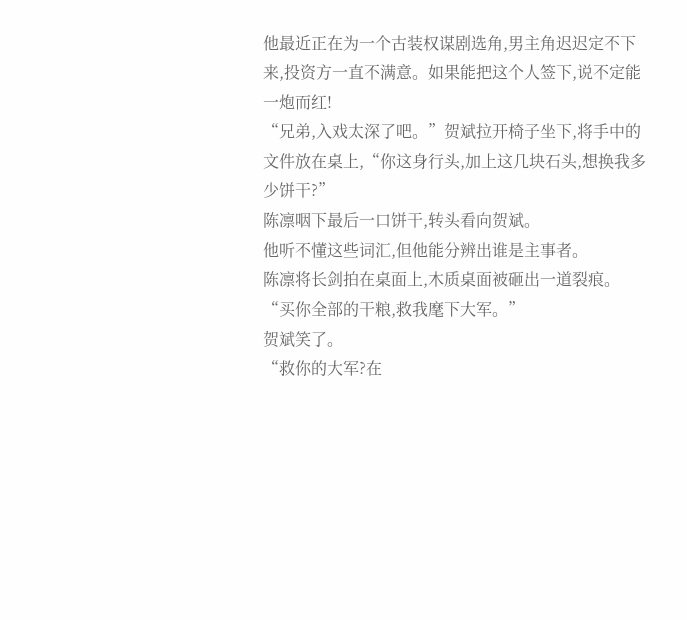他最近正在为一个古装权谋剧选角,男主角迟迟定不下来,投资方一直不满意。如果能把这个人签下,说不定能一炮而红!
“兄弟,入戏太深了吧。”贺斌拉开椅子坐下,将手中的文件放在桌上,“你这身行头,加上这几块石头,想换我多少饼干?”
陈凛咽下最后一口饼干,转头看向贺斌。
他听不懂这些词汇,但他能分辨出谁是主事者。
陈凛将长剑拍在桌面上,木质桌面被砸出一道裂痕。
“买你全部的干粮,救我麾下大军。”
贺斌笑了。
“救你的大军?在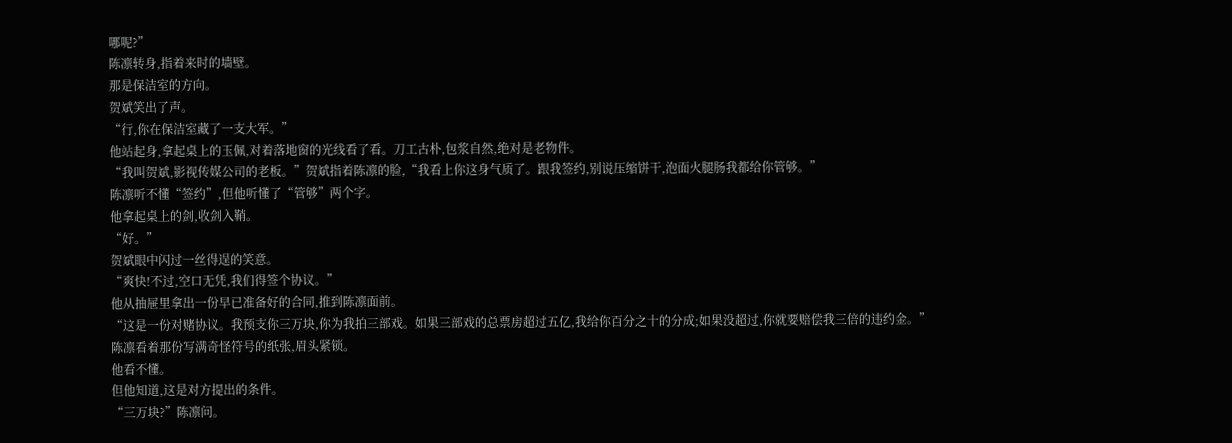哪呢?”
陈凛转身,指着来时的墙壁。
那是保洁室的方向。
贺斌笑出了声。
“行,你在保洁室藏了一支大军。”
他站起身,拿起桌上的玉佩,对着落地窗的光线看了看。刀工古朴,包浆自然,绝对是老物件。
“我叫贺斌,影视传媒公司的老板。”贺斌指着陈凛的脸,“我看上你这身气质了。跟我签约,别说压缩饼干,泡面火腿肠我都给你管够。”
陈凛听不懂“签约”,但他听懂了“管够”两个字。
他拿起桌上的剑,收剑入鞘。
“好。”
贺斌眼中闪过一丝得逞的笑意。
“爽快!不过,空口无凭,我们得签个协议。”
他从抽屉里拿出一份早已准备好的合同,推到陈凛面前。
“这是一份对赌协议。我预支你三万块,你为我拍三部戏。如果三部戏的总票房超过五亿,我给你百分之十的分成;如果没超过,你就要赔偿我三倍的违约金。”
陈凛看着那份写满奇怪符号的纸张,眉头紧锁。
他看不懂。
但他知道,这是对方提出的条件。
“三万块?”陈凛问。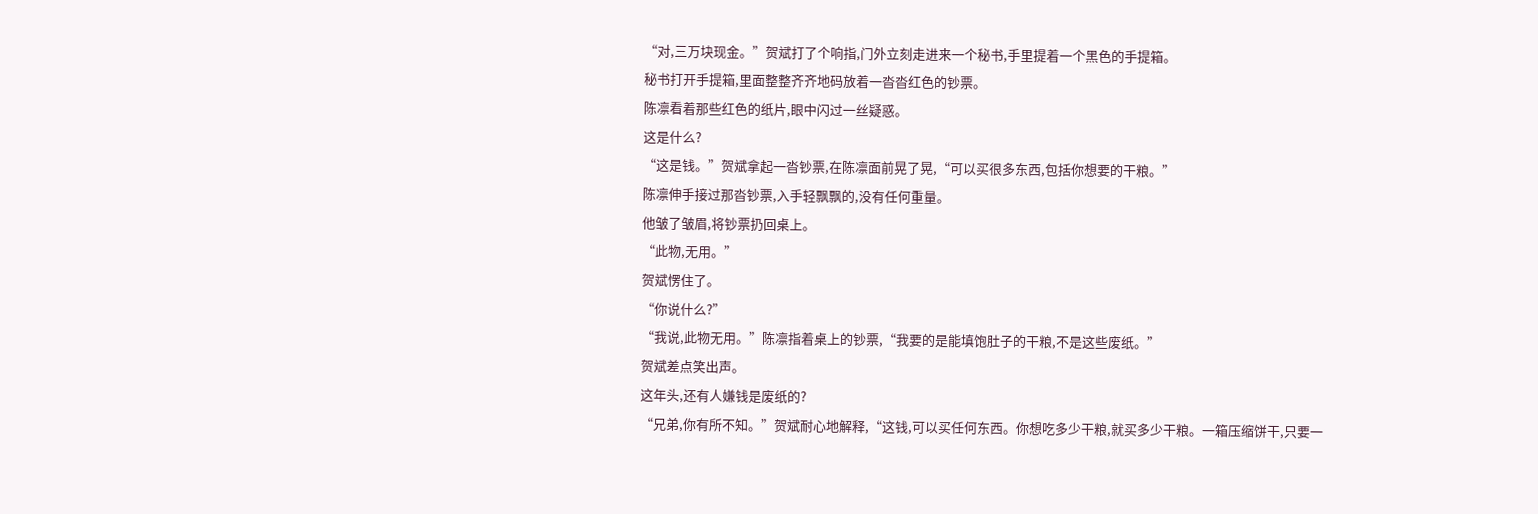“对,三万块现金。”贺斌打了个响指,门外立刻走进来一个秘书,手里提着一个黑色的手提箱。
秘书打开手提箱,里面整整齐齐地码放着一沓沓红色的钞票。
陈凛看着那些红色的纸片,眼中闪过一丝疑惑。
这是什么?
“这是钱。”贺斌拿起一沓钞票,在陈凛面前晃了晃,“可以买很多东西,包括你想要的干粮。”
陈凛伸手接过那沓钞票,入手轻飘飘的,没有任何重量。
他皱了皱眉,将钞票扔回桌上。
“此物,无用。”
贺斌愣住了。
“你说什么?”
“我说,此物无用。”陈凛指着桌上的钞票,“我要的是能填饱肚子的干粮,不是这些废纸。”
贺斌差点笑出声。
这年头,还有人嫌钱是废纸的?
“兄弟,你有所不知。”贺斌耐心地解释,“这钱,可以买任何东西。你想吃多少干粮,就买多少干粮。一箱压缩饼干,只要一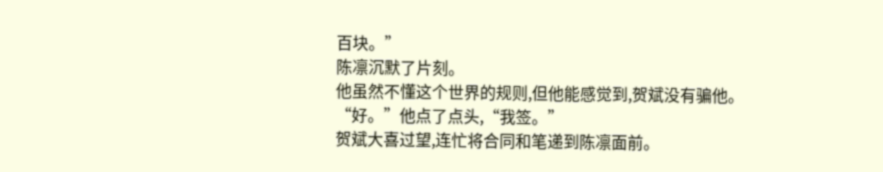百块。”
陈凛沉默了片刻。
他虽然不懂这个世界的规则,但他能感觉到,贺斌没有骗他。
“好。”他点了点头,“我签。”
贺斌大喜过望,连忙将合同和笔递到陈凛面前。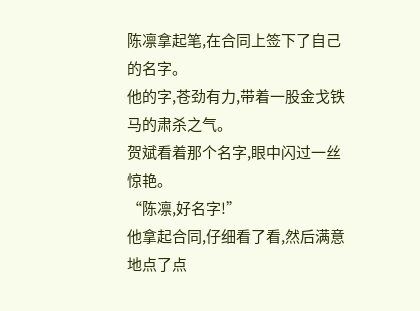陈凛拿起笔,在合同上签下了自己的名字。
他的字,苍劲有力,带着一股金戈铁马的肃杀之气。
贺斌看着那个名字,眼中闪过一丝惊艳。
“陈凛,好名字!”
他拿起合同,仔细看了看,然后满意地点了点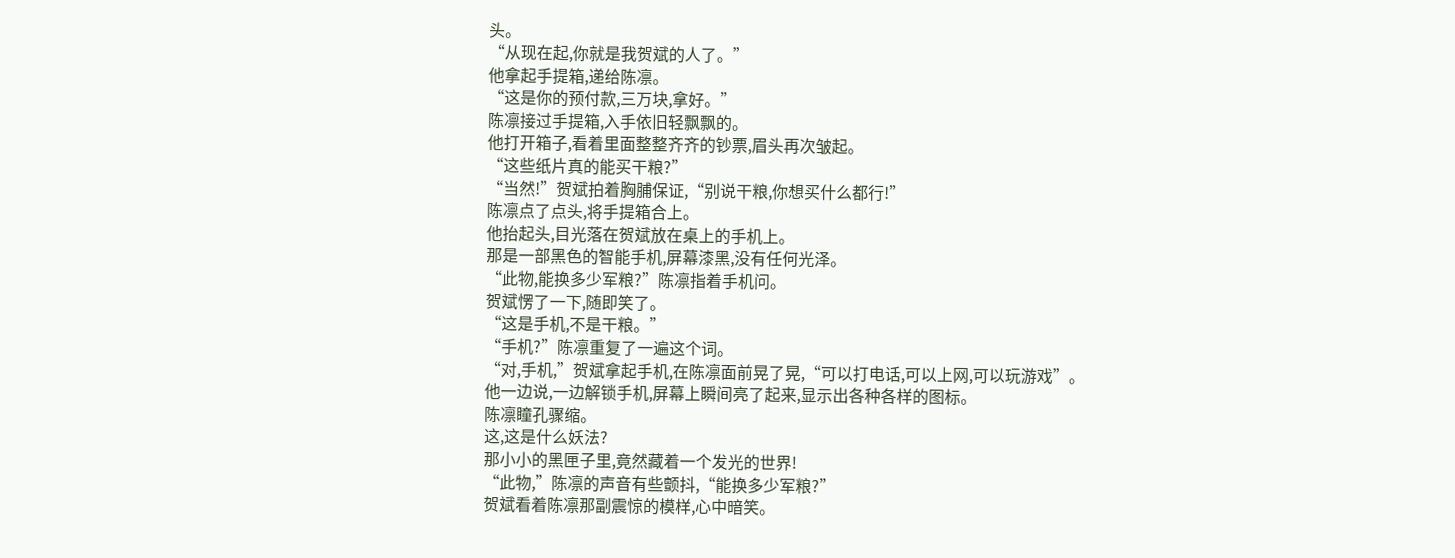头。
“从现在起,你就是我贺斌的人了。”
他拿起手提箱,递给陈凛。
“这是你的预付款,三万块,拿好。”
陈凛接过手提箱,入手依旧轻飘飘的。
他打开箱子,看着里面整整齐齐的钞票,眉头再次皱起。
“这些纸片真的能买干粮?”
“当然!”贺斌拍着胸脯保证,“别说干粮,你想买什么都行!”
陈凛点了点头,将手提箱合上。
他抬起头,目光落在贺斌放在桌上的手机上。
那是一部黑色的智能手机,屏幕漆黑,没有任何光泽。
“此物,能换多少军粮?”陈凛指着手机问。
贺斌愣了一下,随即笑了。
“这是手机,不是干粮。”
“手机?”陈凛重复了一遍这个词。
“对,手机,”贺斌拿起手机,在陈凛面前晃了晃,“可以打电话,可以上网,可以玩游戏”。
他一边说,一边解锁手机,屏幕上瞬间亮了起来,显示出各种各样的图标。
陈凛瞳孔骤缩。
这,这是什么妖法?
那小小的黑匣子里,竟然藏着一个发光的世界!
“此物,”陈凛的声音有些颤抖,“能换多少军粮?”
贺斌看着陈凛那副震惊的模样,心中暗笑。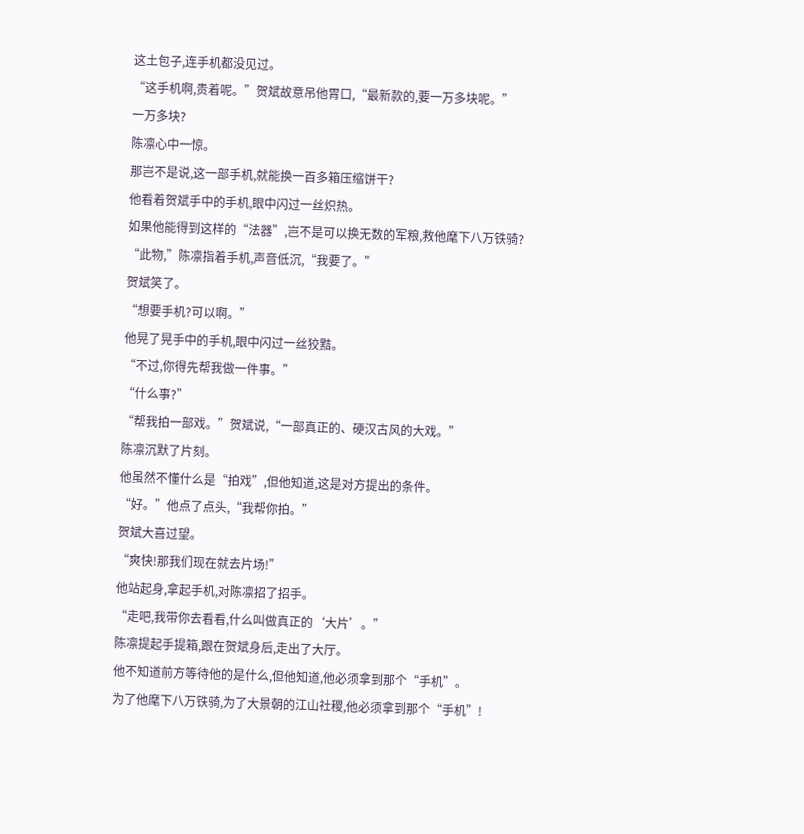这土包子,连手机都没见过。
“这手机啊,贵着呢。”贺斌故意吊他胃口,“最新款的,要一万多块呢。”
一万多块?
陈凛心中一惊。
那岂不是说,这一部手机,就能换一百多箱压缩饼干?
他看着贺斌手中的手机,眼中闪过一丝炽热。
如果他能得到这样的“法器”,岂不是可以换无数的军粮,救他麾下八万铁骑?
“此物,”陈凛指着手机,声音低沉,“我要了。”
贺斌笑了。
“想要手机?可以啊。”
他晃了晃手中的手机,眼中闪过一丝狡黠。
“不过,你得先帮我做一件事。”
“什么事?”
“帮我拍一部戏。”贺斌说,“一部真正的、硬汉古风的大戏。”
陈凛沉默了片刻。
他虽然不懂什么是“拍戏”,但他知道,这是对方提出的条件。
“好。”他点了点头,“我帮你拍。”
贺斌大喜过望。
“爽快!那我们现在就去片场!”
他站起身,拿起手机,对陈凛招了招手。
“走吧,我带你去看看,什么叫做真正的‘大片’。”
陈凛提起手提箱,跟在贺斌身后,走出了大厅。
他不知道前方等待他的是什么,但他知道,他必须拿到那个“手机”。
为了他麾下八万铁骑,为了大景朝的江山社稷,他必须拿到那个“手机”!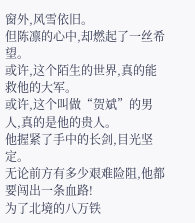窗外,风雪依旧。
但陈凛的心中,却燃起了一丝希望。
或许,这个陌生的世界,真的能救他的大军。
或许,这个叫做“贺斌”的男人,真的是他的贵人。
他握紧了手中的长剑,目光坚定。
无论前方有多少艰难险阻,他都要闯出一条血路!
为了北境的八万铁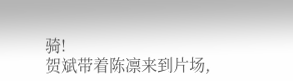骑!
贺斌带着陈凛来到片场,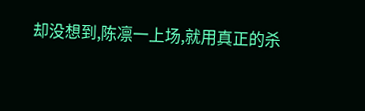却没想到,陈凛一上场,就用真正的杀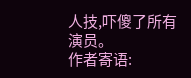人技,吓傻了所有演员。
作者寄语: